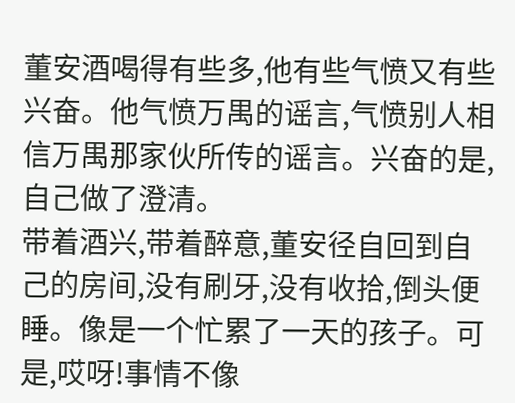董安酒喝得有些多,他有些气愤又有些兴奋。他气愤万禺的谣言,气愤别人相信万禺那家伙所传的谣言。兴奋的是,自己做了澄清。
带着酒兴,带着醉意,董安径自回到自己的房间,没有刷牙,没有收拾,倒头便睡。像是一个忙累了一天的孩子。可是,哎呀!事情不像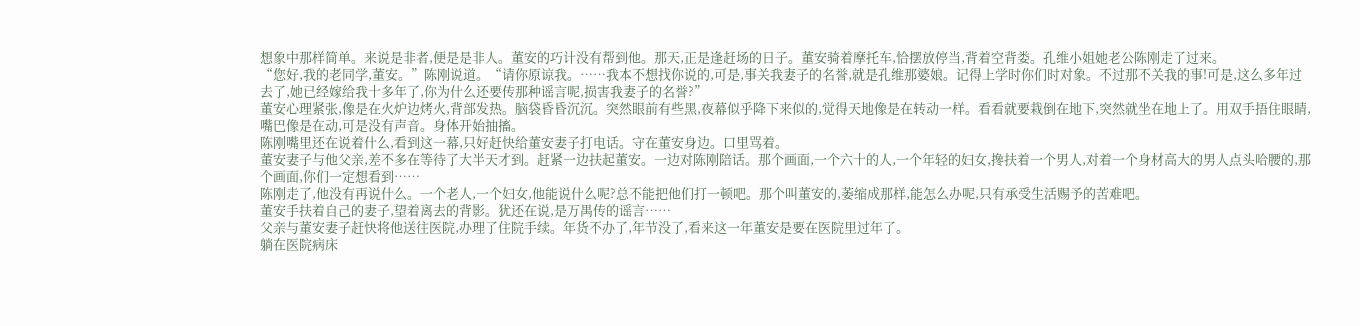想象中那样简单。来说是非者,便是是非人。董安的巧计没有帮到他。那天,正是逢赶场的日子。董安骑着摩托车,恰摆放停当,背着空背娄。孔维小姐她老公陈刚走了过来。
“您好,我的老同学,董安。”陈刚说道。“请你原谅我。……我本不想找你说的,可是,事关我妻子的名誉,就是孔维那婆娘。记得上学时你们时对象。不过那不关我的事!可是,这么多年过去了,她已经嫁给我十多年了,你为什么还要传那种谣言呢,损害我妻子的名誉?”
董安心理紧张,像是在火炉边烤火,背部发热。脑袋昏昏沉沉。突然眼前有些黑,夜幕似乎降下来似的,觉得天地像是在转动一样。看看就要栽倒在地下,突然就坐在地上了。用双手捂住眼睛,嘴巴像是在动,可是没有声音。身体开始抽搐。
陈刚嘴里还在说着什么,看到这一幕,只好赶快给董安妻子打电话。守在董安身边。口里骂着。
董安妻子与他父亲,差不多在等待了大半天才到。赶紧一边扶起董安。一边对陈刚陪话。那个画面,一个六十的人,一个年轻的妇女,搀扶着一个男人,对着一个身材高大的男人点头哈腰的,那个画面,你们一定想看到……
陈刚走了,他没有再说什么。一个老人,一个妇女,他能说什么呢?总不能把他们打一顿吧。那个叫董安的,萎缩成那样,能怎么办呢,只有承受生活赐予的苦难吧。
董安手扶着自己的妻子,望着离去的背影。犹还在说,是万禺传的谣言……
父亲与董安妻子赶快将他送往医院,办理了住院手续。年货不办了,年节没了,看来这一年董安是要在医院里过年了。
躺在医院病床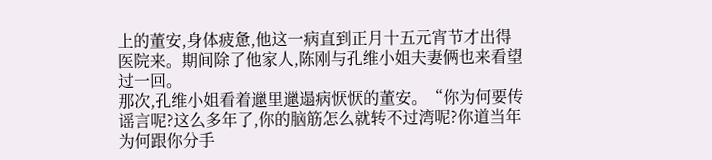上的董安,身体疲惫,他这一病直到正月十五元宵节才出得医院来。期间除了他家人,陈刚与孔维小姐夫妻俩也来看望过一回。
那次,孔维小姐看着邋里邋遢病恹恹的董安。“你为何要传谣言呢?这么多年了,你的脑筋怎么就转不过湾呢?你道当年为何跟你分手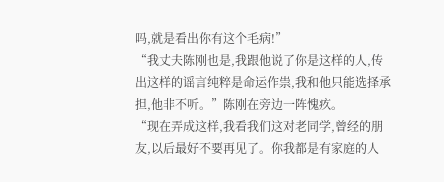吗,就是看出你有这个毛病!”
“我丈夫陈刚也是,我跟他说了你是这样的人,传出这样的谣言纯粹是命运作祟,我和他只能选择承担,他非不听。”陈刚在旁边一阵愧疚。
“现在弄成这样,我看我们这对老同学,曾经的朋友,以后最好不要再见了。你我都是有家庭的人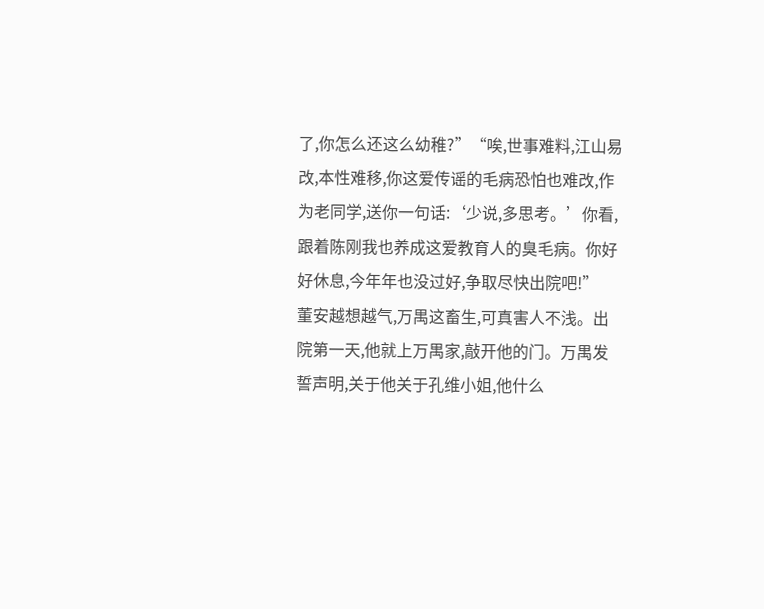了,你怎么还这么幼稚?”“唉,世事难料,江山易改,本性难移,你这爱传谣的毛病恐怕也难改,作为老同学,送你一句话:‘少说,多思考。’你看,跟着陈刚我也养成这爱教育人的臭毛病。你好好休息,今年年也没过好,争取尽快出院吧!”
董安越想越气,万禺这畜生,可真害人不浅。出院第一天,他就上万禺家,敲开他的门。万禺发誓声明,关于他关于孔维小姐,他什么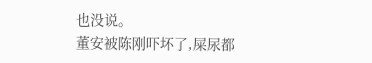也没说。
董安被陈刚吓坏了,屎尿都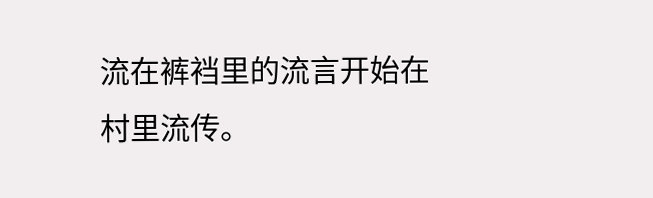流在裤裆里的流言开始在村里流传。